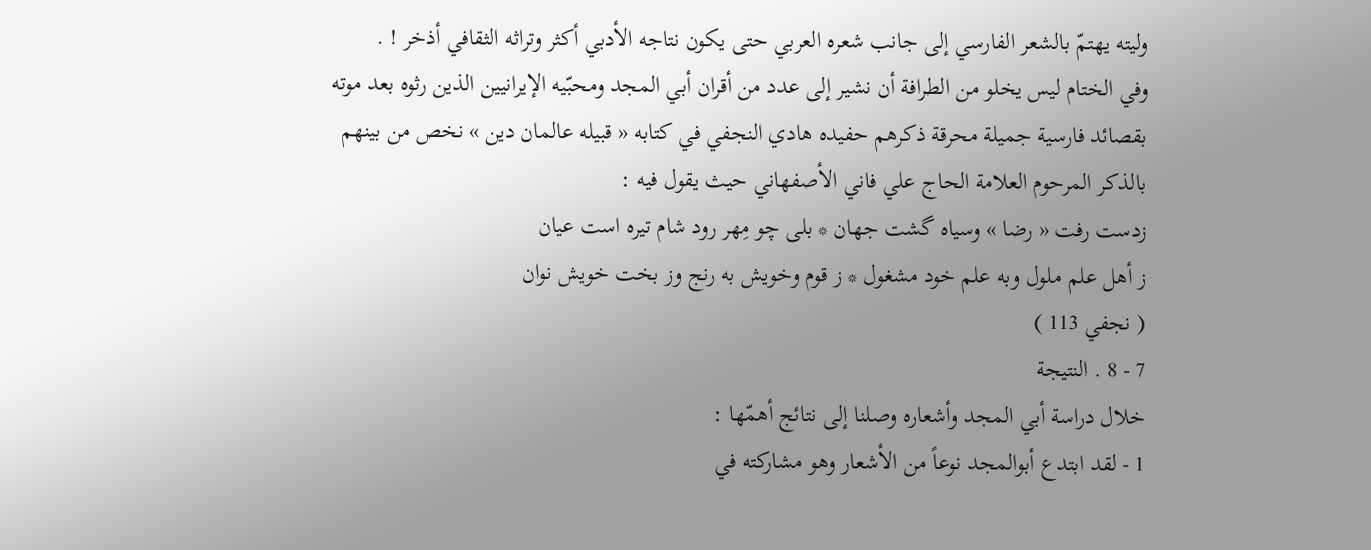وليته يهتمّ بالشعر الفارسي إلى جانب شعره العربي حتى يكون نتاجه الأدبي أكثر وتراثه الثقافي أذخر ! .
وفي الختام ليس يخلو من الطرافة أن نشير إلى عدد من أقران أبي المجد ومحبّيه الإيرانيين الذين رثوه بعد موته بقصائد فارسية جميلة محرقة ذكرهم حفيده هادي النجفي في كتابه « قبيله عالمان دين » نخص من بينهم بالذكر المرحوم العلامة الحاج علي فاني الأصفهاني حيث يقول فيه :
زدست رفت « رضا » وسياه گشت جهان * بلى چو مِهر رود شام تيره است عيان
ز أهل علم ملول وبه علم خود مشغول * ز قوم وخويش به رنج وز بخت خويش نوان
( نجفي 113 )
7 - 8 . النتيجة
خلال دراسة أبي المجد وأشعاره وصلنا إلى نتائج أهمّها :
1 - لقد ابتدع أبوالمجد نوعاً من الأشعار وهو مشاركته في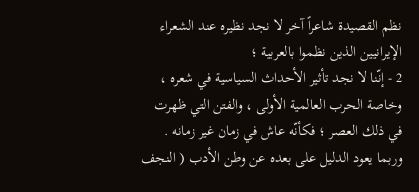نظم القصيدة شاعراً آخر لا نجد نظيره عند الشعراء الإيرانيين الذين نظموا بالعربية ؛
2 - إنّنا لا نجد تأثير الأحداث السياسية في شعره ، وخاصة الحرب العالمية الأولى ، والفتن التي ظهرت في ذلك العصر ؛ فكأنّه عاش في زمان غير زمانه . وربما يعود الدليل على بعده عن وطن الأدب ( النجف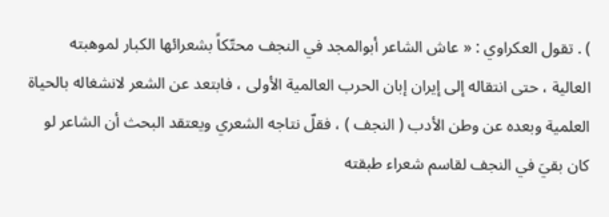) . تقول العكراوي : « عاش الشاعر أبوالمجد في النجف محتّكاً بشعرائها الكبار لموهبته العالية ، حتى انتقاله إلى إيران إبان الحرب العالمية الأولى ، فابتعد عن الشعر لانشغاله بالحياة العلمية وبعده عن وطن الأدب ( النجف ) ، فقلّ نتاجه الشعري ويعتقد البحث أن الشاعر لو كان بقيَ في النجف لقاسم شعراء طبقته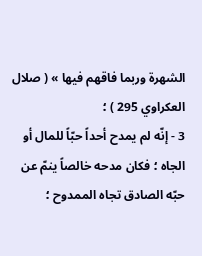الشهرة وربما فاقهم فيها » ( صلال العكراوي 295 ) ؛
3 - إنّه لم يمدح أحداً حبّاً للمال أو الجاه ؛ فكان مدحه خالصاً ينمّ عن حبّه الصادق تجاه الممدوح ؛